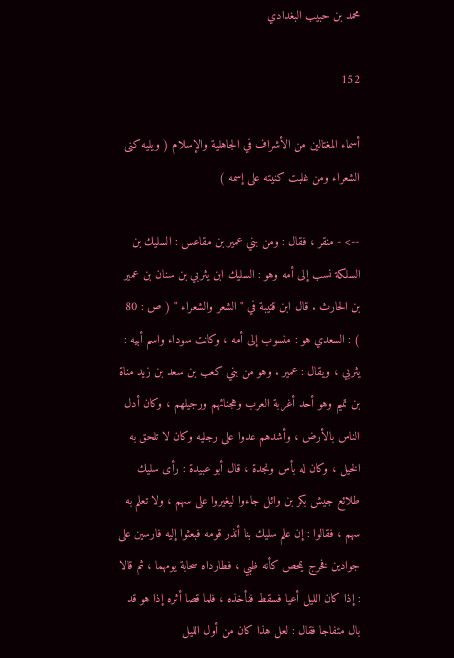محمد بن حبيب البغدادي

152

أسماء المغتالين من الأشراف في الجاهلية والإسلام ( ويليه كنى الشعراء ومن غلبت كنيته على إسمه )

--> - منقر ، فقال : ومن بني عمير بن مقاعس : السليك بن السلكة نسب إلى أمه وهو : السليك ابن يثربي بن سنان بن عمير بن الحارث . قال ابن قتيبة في " الشعر والشعراء " ( ص : 80 ) : السعدي هو : منسوب إلى أمه ، وكانت سوداء واسم أبيه : يثربي ، ويقال : عمير . وهو من بني كعب بن سعد بن زيد مناة بن تميم وهو أحد أغربة العرب وهجنائهم ورجيلهم ، وكان أدل الناس بالأرض ، وأشدهم عدوا على رجليه وكان لا تلحق به الخيل ، وكان له بأس ونجدة ، قال أبو عبيدة : رأى سليك طلائع جيش بكر بن وائل جاءوا ليغيروا على سهم ، ولا تعلم به سهم ، فقالوا : إن علم سليك بنا أنذر قومه فبعثوا إليه فارسين على جوادين فخرج يمحص كأنه ظبي ، فطارداه سحابة يومهما ، ثم قالا : إذا كان الليل أعيا فسقط فنأخذه ، فلما قصا أثره إذا هو قد بال متفاجا فقال : لعل هذا كان من أول الليل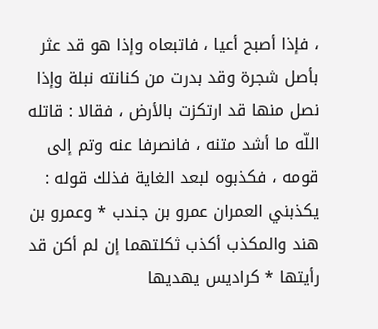، فإذا أصبح أعيا ، فاتبعاه وإذا هو قد عثر بأصل شجرة وقد بدرت من كنانته نبلة وإذا نصل منها قد ارتكزت بالأرض ، فقالا : قاتله اللّه ما أشد متنه ، فانصرفا عنه وتم إلى قومه ، فكذبوه لبعد الغاية فذلك قوله : يكذبني العمران عمرو بن جندب * وعمرو بن هند والمكذب أكذب ثكلتهما إن لم أكن قد رأيتها * كراديس يهديها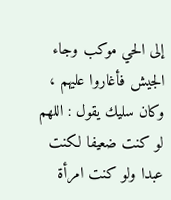إلى الحي موكب وجاء الجيش فأغاروا عليهم ، وكان سليك يقول : اللهم لو كنت ضعيفا لكنت عبدا ولو كنت امرأة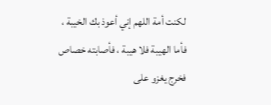لكنت أمة اللهم إني أعوذ بك الخيبة ، فأما الهيبة فلا هيبة ، فأصابته خصاص فخرج يغزو على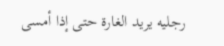رجليه يريد الغارة حتى إذا أمسى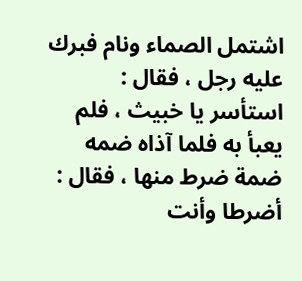اشتمل الصماء ونام فبرك عليه رجل ، فقال : استأسر يا خبيث ، فلم يعبأ به فلما آذاه ضمه ضمة ضرط منها ، فقال : أضرطا وأنت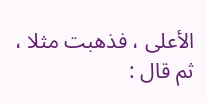الأعلى ، فذهبت مثلا ، ثم قال :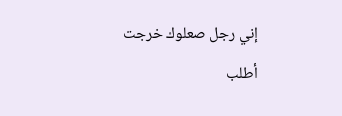إني رجل صعلوك خرجت أطلب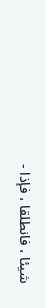شيئا ، فانطلقا ، فإذا -